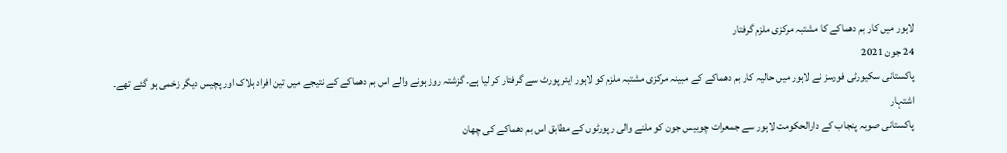لاہور میں کار بم دھماکے کا مشتبہ مرکزی ملزم گرفتار
24 جون 2021
پاکستانی سکیورٹی فورسز نے لاہور میں حالیہ کار بم دھماکے کے مبینہ مرکزی مشتبہ ملزم کو لاہور ایئر پورٹ سے گرفتار کر لیا ہے۔ گزشتہ روز ہونے والے اس بم دھماکے کے نتیجے میں تین افراد ہلاک اور پچیس دیگر زخمی ہو گئے تھے۔
اشتہار
پاکستانی صوبہ پنجاب کے دارالحکومت لاہور سے جمعرات چوبیس جون کو ملنے والی رپورٹوں کے مطابق اس بم دھماکے کی چھان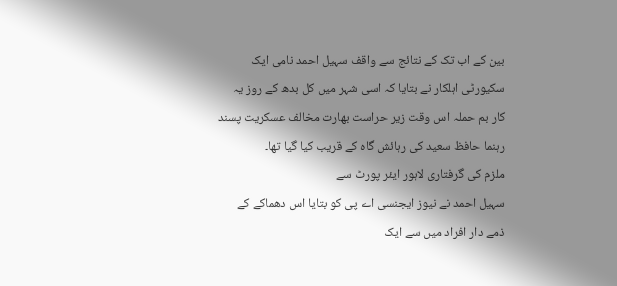بین کے اب تک کے نتائج سے واقف سہیل احمد نامی ایک سکیورٹی اہلکار نے بتایا کہ اسی شہر میں کل بدھ کے روز یہ کار بم حملہ اس وقت زیر حراست بھارت مخالف عسکریت پسند رہنما حافظ سعید کی رہائش گاہ کے قریب کیا گیا تھا۔
ملزم کی گرفتاری لاہور ایئر پورٹ سے
سہیل احمد نے نیوز ایجنسی اے پی کو بتایا اس دھماکے کے ذمے دار افراد میں سے ایک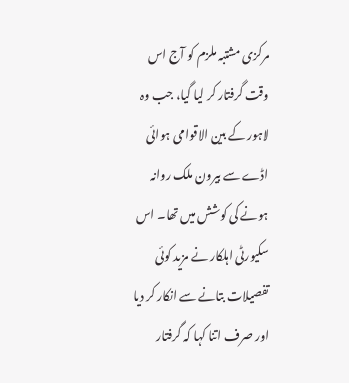مرکزی مشتبہ ملزم کو آج اس وقت گرفتار کر لیا گیا، جب وہ لاہور کے بین الاقوامی ہوائی اڈے سے بیرون ملک روانہ ہونے کی کوشش میں تھا۔ اس سکیورٹی اہلکار نے مزید کوئی تفصیلات بتانے سے انکار کر دیا اور صرف اتنا کہا کہ گرفتار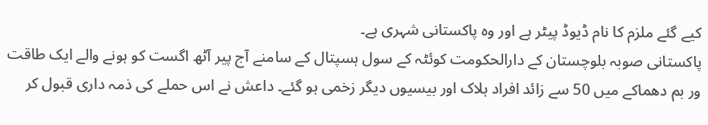کیے گئے ملزم کا نام ڈیوڈ پیٹر ہے اور وہ پاکستانی شہری ہے۔
پاکستانی صوبہ بلوچستان کے دارالحکومت کوئٹہ کے سول ہسپتال کے سامنے آج پیر آٹھ اگست کو ہونے والے ایک طاقت ور بم دھماکے میں 50 سے زائد افراد ہلاک اور بیسیوں دیگر زخمی ہو گئے۔ داعش نے اس حملے کی ذمہ داری قبول کر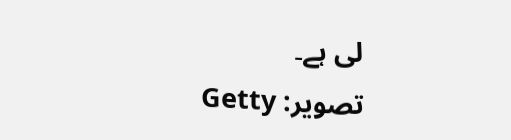لی ہے۔
تصویر: Getty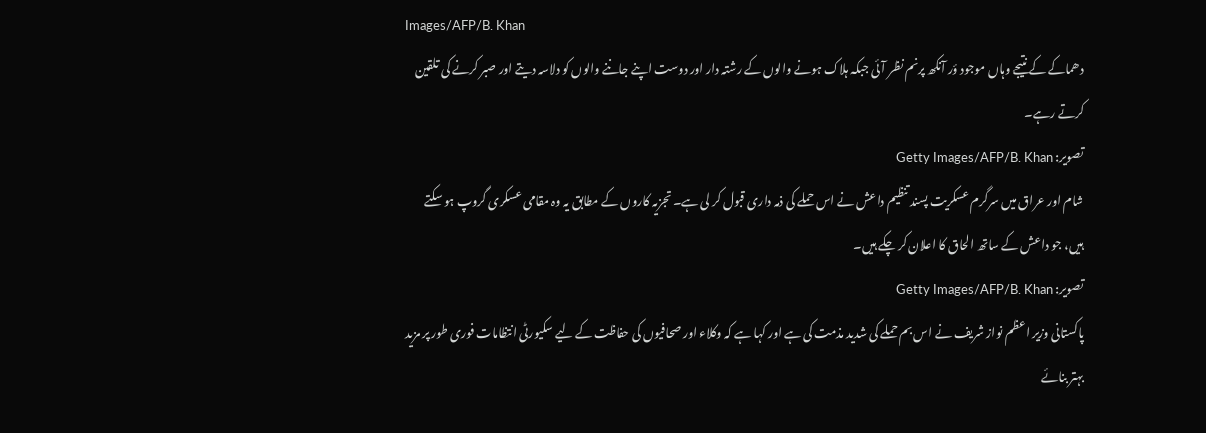Images/AFP/B. Khan
دھماکے کے نتیجے وہاں موجود ؤر آنکھ پرنم نظر آئی جبکہ ہلاک ہونے والوں کے رشتہ دار اور دوست اپنے جاننے والوں کو دلاسہ دیتے اور صبر کرنے کی تلقین کرتے رہے۔
تصویر: Getty Images/AFP/B. Khan
شام اور عراق میں سرگرم عسکریت پسند تنظیم داعش نے اس حملے کی ذمہ داری قبول کر لی ہے۔ تجزیہ کاروں کے مطابق یہ وہ مقامی عسکری گروپ ہو سکتے ہیں، جو داعش کے ساتھ الحاق کا اعلان کر چکے ہیں۔
تصویر: Getty Images/AFP/B. Khan
پاکستانی وزیر اعظم نواز شریف نے اس بم حملے کی شدید مذمت کی ہے اور کہا ہے کہ وکلاء اور صحافیوں کی حفاظت کے لیے سکیورٹی انتظامات فوری طور پر مزید بہتر بنائے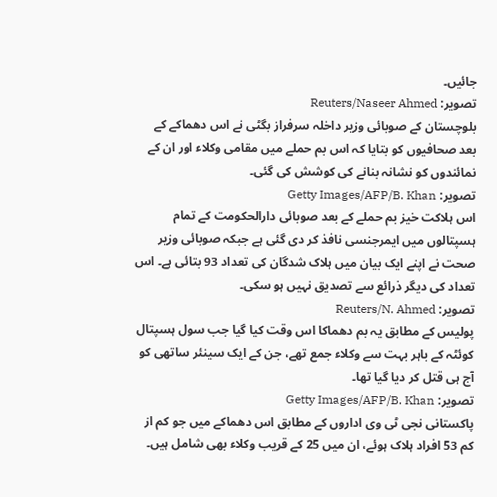جائیں۔
تصویر: Reuters/Naseer Ahmed
بلوچستان کے صوبائی وزیر داخلہ سرفراز بگٹی نے اس دھماکے کے بعد صحافیوں کو بتایا کہ اس بم حملے میں مقامی وکلاء اور ان کے نمائندوں کو نشانہ بنانے کی کوشش کی گئی۔
تصویر: Getty Images/AFP/B. Khan
اس ہلاکت خیز بم حملے کے بعد صوبائی دارالحکومت کے تمام ہسپتالوں میں ایمرجنسی نافذ کر دی گئی ہے جبکہ صوبائی وزیر صحت نے اپنے ایک بیان میں ہلاک شدگان کی تعداد 93 بتائی ہے۔ اس تعداد کی دیگر ذرائع سے تصدیق نہیں ہو سکی۔
تصویر: Reuters/N. Ahmed
پولیس کے مطابق یہ بم دھماکا اس وقت کیا گیا جب سول ہسپتال کوئٹہ کے باہر بہت سے وکلاء جمع تھے، جن کے ایک سینئر ساتھی کو آج ہی قتل کر دیا گیا تھا۔
تصویر: Getty Images/AFP/B. Khan
پاکستانی نجی ٹی وی اداروں کے مطابق اس دھماکے میں جو کم از کم 53 افراد ہلاک ہوئے، ان میں 25 کے قریب وکلاء بھی شامل ہیں۔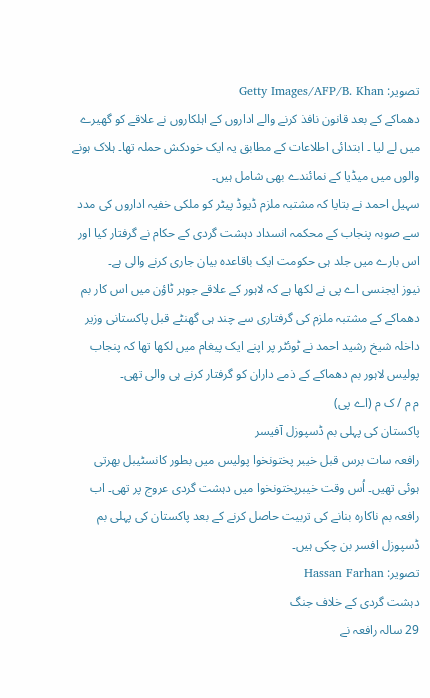تصویر: Getty Images/AFP/B. Khan
دھماکے کے بعد قانون نافذ کرنے والے اداروں کے اہلکاروں نے علاقے کو گھیرے میں لے لیا ۔ ابتدائی اطلاعات کے مطابق یہ ایک خودکش حملہ تھا۔ ہلاک ہونے والوں میں میڈیا کے نمائندے بھی شامل ہیں۔
سہیل احمد نے بتایا کہ مشتبہ ملزم ڈیوڈ پیٹر کو ملکی خفیہ اداروں کی مدد سے صوبہ پنجاب کے محکمہ انسداد دہشت گردی کے حکام نے گرفتار کیا اور اس بارے میں جلد ہی حکومت ایک باقاعدہ بیان جاری کرنے والی ہے۔
نیوز ایجنسی اے پی نے لکھا ہے کہ لاہور کے علاقے جوہر ٹاؤن میں اس کار بم دھماکے کے مشتبہ ملزم کی گرفتاری سے چند ہی گھنٹے قبل پاکستانی وزیر داخلہ شیخ رشید احمد نے ٹوئٹر پر اپنے ایک پیغام میں لکھا تھا کہ پنجاب پولیس لاہور بم دھماکے کے ذمے داران کو گرفتار کرنے ہی والی تھی۔
م م / ک م (اے پی)
پاکستان کی پہلی بم ڈسپوزل آفیسر
رافعہ سات برس قبل خیبر پختونخوا پولیس میں بطور کانسٹیبل بھرتی ہوئی تھیں۔ اُس وقت خیبرپختونخوا میں دہشت گردی عروج پر تھی۔ اب رافعہ بم ناکارہ بنانے کی تربیت حاصل کرنے کے بعد پاکستان کی پہلی بم ڈسپوزل افسر بن چکی ہیں۔
تصویر: Hassan Farhan
دہشت گردی کے خلاف جنگ
29 سالہ رافعہ نے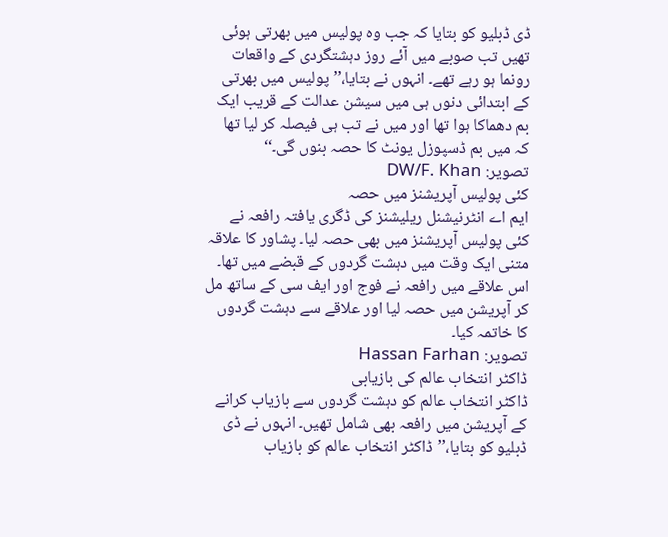ڈی ڈبلیو کو بتایا کہ جب وہ پولیس میں بھرتی ہوئی تھیں تب صوبے میں آئے روز دہشتگردی کے واقعات رونما ہو رہے تھے۔ انہوں نے بتایا،’’پولیس میں بھرتی کے ابتدائی دنوں ہی میں سیشن عدالت کے قریب ایک بم دھماکا ہوا تھا اور میں نے تب ہی فیصلہ کر لیا تھا کہ میں بم ڈسپوزل یونٹ کا حصہ بنوں گی۔‘‘
تصویر: DW/F. Khan
کئی پولیس آپریشنز میں حصہ
ایم اے انٹرنیشنل ریلیشنز کی ڈگری یافتہ رافعہ نے کئی پولیس آپریشنز میں بھی حصہ لیا۔ پشاور کا علاقہ متنی ایک وقت میں دہشت گردوں کے قبضے میں تھا۔ اس علاقے میں رافعہ نے فوج اور ایف سی کے ساتھ مل کر آپریشن میں حصہ لیا اور علاقے سے دہشت گردوں کا خاتمہ کیا۔
تصویر: Hassan Farhan
ڈاکٹر انتخاب عالم کی بازیابی
ڈاکٹر انتخاب عالم کو دہشت گردوں سے بازیاب کرانے کے آپریشن میں رافعہ بھی شامل تھیں۔ انہوں نے ڈی ڈبلیو کو بتایا،’’ڈاکٹر انتخاب عالم کو بازیاب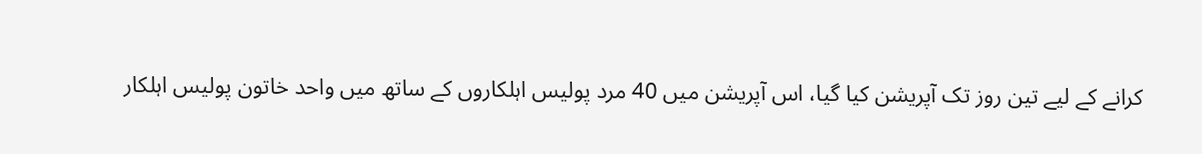کرانے کے لیے تین روز تک آپریشن کیا گیا، اس آپریشن میں 40 مرد پولیس اہلکاروں کے ساتھ میں واحد خاتون پولیس اہلکار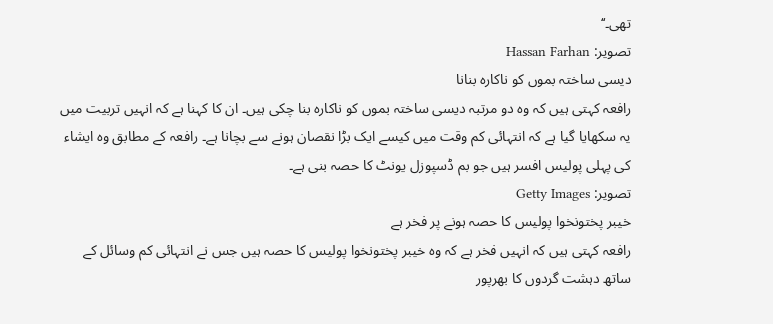تھی۔‘‘
تصویر: Hassan Farhan
دیسی ساختہ بموں کو ناکارہ بنانا
رافعہ کہتی ہیں کہ وہ دو مرتبہ دیسی ساختہ بموں کو ناکارہ بنا چکی ہیں۔ ان کا کہنا ہے کہ انہیں تربیت میں یہ سکھایا گیا ہے کہ انتہائی کم وقت میں کیسے ایک بڑا نقصان ہونے سے بچانا ہے۔ رافعہ کے مطابق وہ ایشاء کی پہلی پولیس افسر ہیں جو بم ڈسپوزل یونٹ کا حصہ بنی ہے۔
تصویر: Getty Images
خیبر پختونخوا پولیس کا حصہ ہونے پر فخر ہے
رافعہ کہتی ہیں کہ انہیں فخر ہے کہ وہ خیبر پختونخوا پولیس کا حصہ ہیں جس نے انتہائی کم وسائل کے ساتھ دہشت گردوں کا بھرپور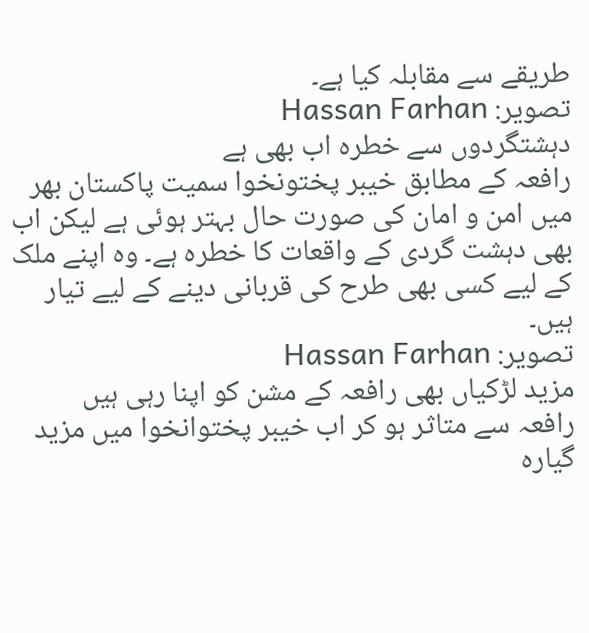طریقے سے مقابلہ کیا ہے۔
تصویر: Hassan Farhan
دہشتگردوں سے خطرہ اب بھی ہے
رافعہ کے مطابق خیبر پختونخوا سمیت پاکستان بھر میں امن و امان کی صورت حال بہتر ہوئی ہے لیکن اب بھی دہشت گردی کے واقعات کا خطرہ ہے۔ وہ اپنے ملک کے لیے کسی بھی طرح کی قربانی دینے کے لیے تیار ہیں۔
تصویر: Hassan Farhan
مزید لڑکیاں بھی رافعہ کے مشن کو اپنا رہی ہیں
رافعہ سے متاثر ہو کر اب خیبر پختوانخوا میں مزید گیارہ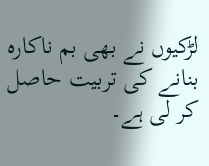لڑکیوں نے بھی بم ناکارہ بنانے کی تربیت حاصل کر لی ہے۔